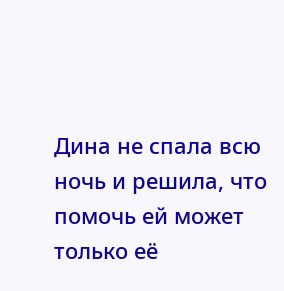Дина не спала всю ночь и решила, что помочь ей может только её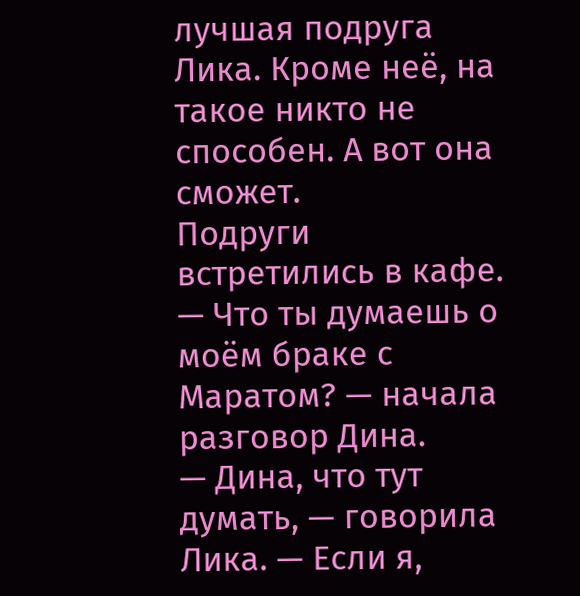лучшая подруга Лика. Кроме неё, на такое никто не способен. А вот она сможет.
Подруги встретились в кафе.
— Что ты думаешь о моём браке с Маратом? — начала разговор Дина.
— Дина, что тут думать, — говорила Лика. — Если я,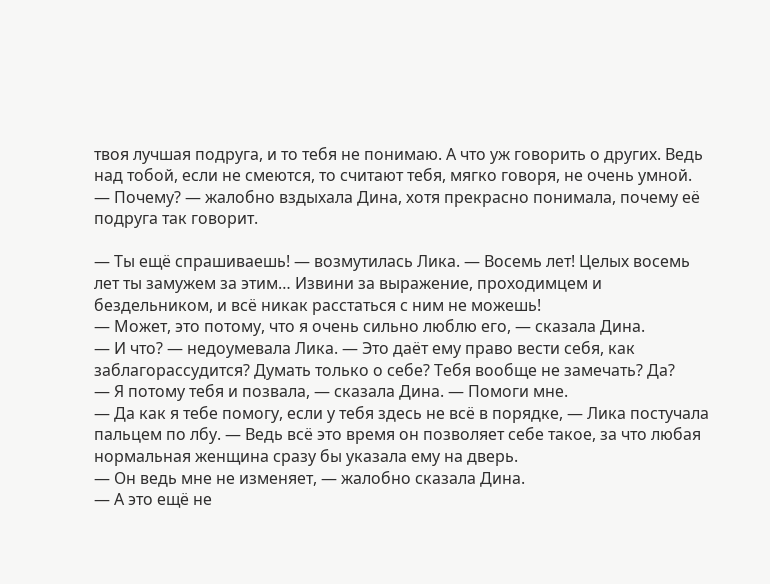твоя лучшая подруга, и то тебя не понимаю. А что уж говорить о других. Ведь над тобой, если не смеются, то считают тебя, мягко говоря, не очень умной.
— Почему? — жалобно вздыхала Дина, хотя прекрасно понимала, почему её подруга так говорит.

— Ты ещё спрашиваешь! — возмутилась Лика. — Восемь лет! Целых восемь лет ты замужем за этим… Извини за выражение, проходимцем и бездельником, и всё никак расстаться с ним не можешь!
— Может, это потому, что я очень сильно люблю его, — сказала Дина.
— И что? — недоумевала Лика. — Это даёт ему право вести себя, как заблагорассудится? Думать только о себе? Тебя вообще не замечать? Да?
— Я потому тебя и позвала, — сказала Дина. — Помоги мне.
— Да как я тебе помогу, если у тебя здесь не всё в порядке, — Лика постучала пальцем по лбу. — Ведь всё это время он позволяет себе такое, за что любая нормальная женщина сразу бы указала ему на дверь.
— Он ведь мне не изменяет, — жалобно сказала Дина.
— А это ещё не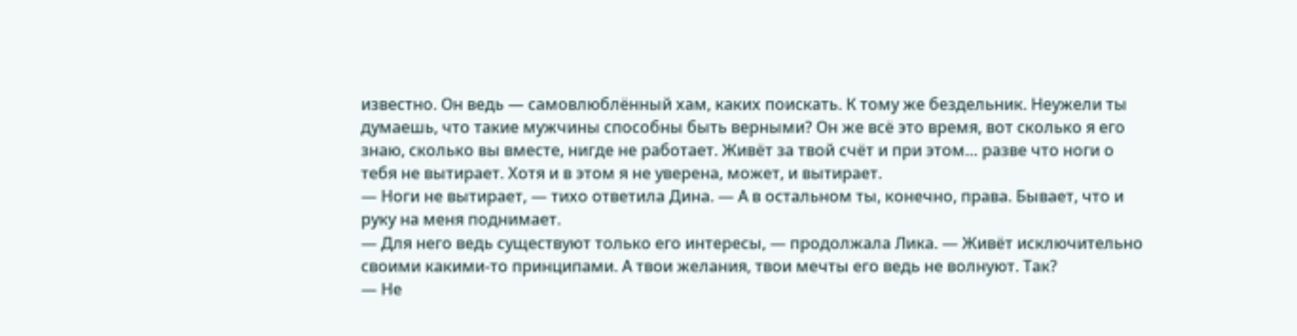известно. Он ведь — самовлюблённый хам, каких поискать. К тому же бездельник. Неужели ты думаешь, что такие мужчины способны быть верными? Он же всё это время, вот сколько я его знаю, сколько вы вместе, нигде не работает. Живёт за твой счёт и при этом… разве что ноги о тебя не вытирает. Хотя и в этом я не уверена, может, и вытирает.
— Ноги не вытирает, — тихо ответила Дина. — А в остальном ты, конечно, права. Бывает, что и руку на меня поднимает.
— Для него ведь существуют только его интересы, — продолжала Лика. — Живёт исключительно своими какими-то принципами. А твои желания, твои мечты его ведь не волнуют. Так?
— Не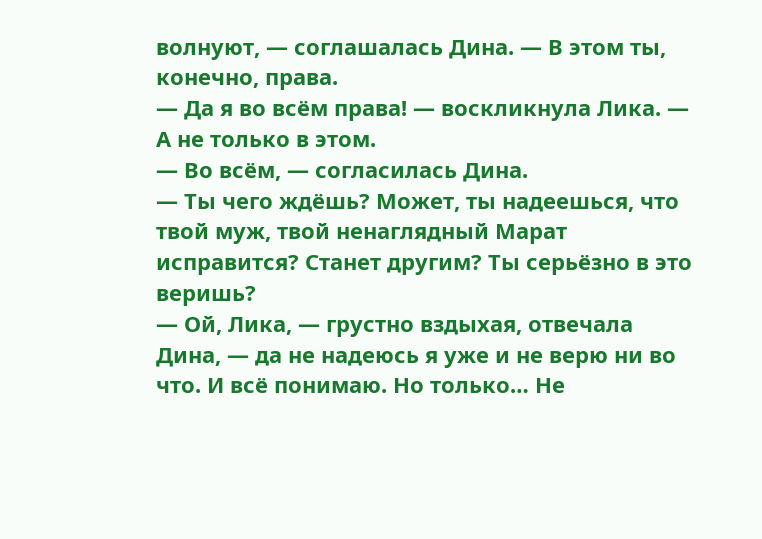волнуют, — соглашалась Дина. — В этом ты, конечно, права.
— Да я во всём права! — воскликнула Лика. — А не только в этом.
— Во всём, — согласилась Дина.
— Ты чего ждёшь? Может, ты надеешься, что твой муж, твой ненаглядный Марат исправится? Станет другим? Ты серьёзно в это веришь?
— Ой, Лика, — грустно вздыхая, отвечала Дина, — да не надеюсь я уже и не верю ни во что. И всё понимаю. Но только… Не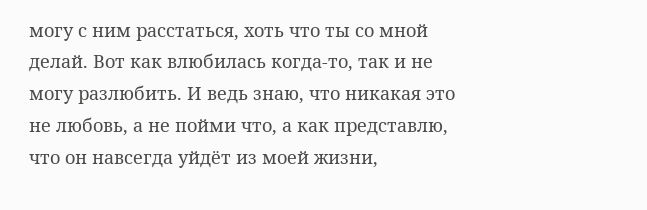могу с ним расстаться, хоть что ты со мной делай. Вот как влюбилась когда-то, так и не могу разлюбить. И ведь знаю, что никакая это не любовь, а не пойми что, а как представлю, что он навсегда уйдёт из моей жизни,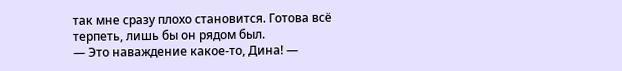так мне сразу плохо становится. Готова всё терпеть, лишь бы он рядом был.
— Это наваждение какое-то, Дина! —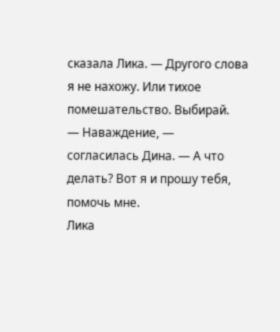сказала Лика. — Другого слова я не нахожу. Или тихое помешательство. Выбирай.
— Наваждение, — согласилась Дина. — А что делать? Вот я и прошу тебя, помочь мне.
Лика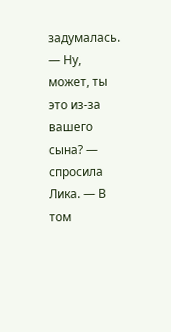задумалась.
— Ну, может, ты это из-за вашего сына? — спросила Лика. — В том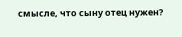смысле, что сыну отец нужен?